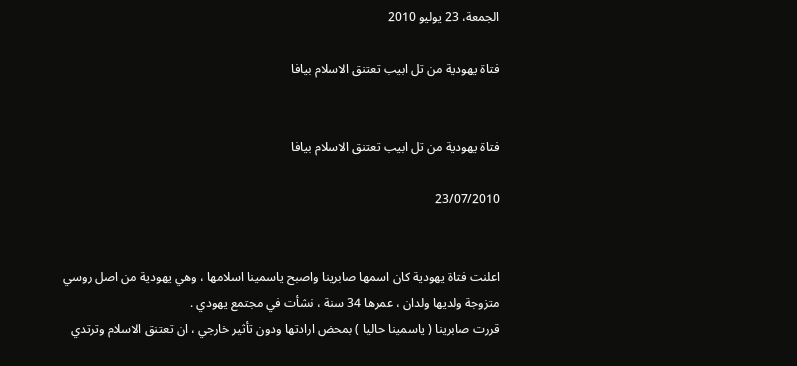الجمعة، 23 يوليو 2010

فتاة يهودية من تل ابيب تعتنق الاسلام بيافا


فتاة يهودية من تل ابيب تعتنق الاسلام بيافا

23/07/2010


اعلنت فتاة يهودية كان اسمها صابرينا واصبح ياسمينا اسلامها ، وهي يهودية من اصل روسي متزوجة ولديها ولدان ، عمرها 34 سنة ، نشأت في مجتمع يهودي .
قررت صابرينا ( ياسمينا حاليا ) بمحض ارادتها ودون تأثير خارجي ، ان تعتنق الاسلام وترتدي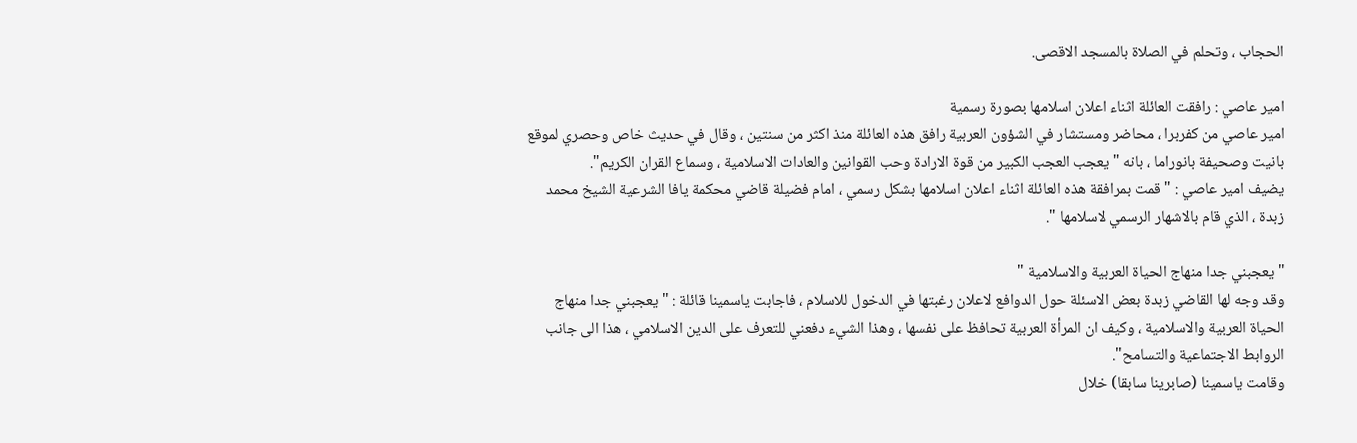الحجاب ، وتحلم في الصلاة بالمسجد الاقصى.

امير عاصي : رافقت العائلة اثناء اعلان اسلامها بصورة رسمية
امير عاصي من كفربرا ، محاضر ومستشار في الشؤون العربية رافق هذه العائلة منذ اكثر من سنتين ، وقال في حديث خاص وحصري لموقع بانيت وصحيفة بانوراما ، بانه " يعجب العجب الكبير من قوة الارادة وحب القوانين والعادات الاسلامية ، وسماع القران الكريم".
يضيف امير عاصي : "قمت بمرافقة هذه العائلة اثناء اعلان اسلامها بشكل رسمي ، امام فضيلة قاضي محكمة يافا الشرعية الشيخ محمد زبدة ، الذي قام بالاشهار الرسمي لاسلامها ".

" يعجبني جدا منهاج الحياة العربية والاسلامية "
وقد وجه لها القاضي زبدة بعض الاسئلة حول الدوافع لاعلان رغبتها في الدخول للاسلام ، فاجابت ياسمينا قائلة : " يعجبني جدا منهاج الحياة العربية والاسلامية ، وكيف ان المرأة العربية تحافظ على نفسها ، وهذا الشيء دفعني للتعرف على الدين الاسلامي ، هذا الى جانب الروابط الاجتماعية والتسامح".
وقامت ياسمينا (صابرينا سابقا) خلال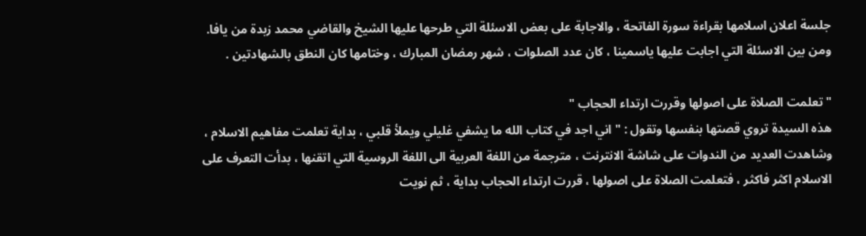جلسة اعلان اسلامها بقراءة سورة الفاتحة ، والاجابة على بعض الاسئلة التي طرحها عليها الشيخ والقاضي محمد زبدة من يافا. ومن بين الاسئلة التي اجابت عليها ياسمينا ، كان عدد الصلوات ، شهر رمضان المبارك ، وختامها كان النطق بالشهادتين .

" تعلمت الصلاة على اصولها وقررت ارتداء الحجاب "
هذه السيدة تروي قصتها بنفسها وتقول : "اني اجد في كتاب الله ما يشفي غليلي ويملأ قلبي ، بداية تعلمت مفاهيم الاسلام ، وشاهدت العديد من الندوات على شاشة الانترنت ، مترجمة من اللغة العربية الى اللغة الروسية التي اتقنها ، بدأت التعرف على الاسلام اكثر فاكثر ، فتعلمت الصلاة على اصولها ، قررت ارتداء الحجاب بداية ، ثم نويت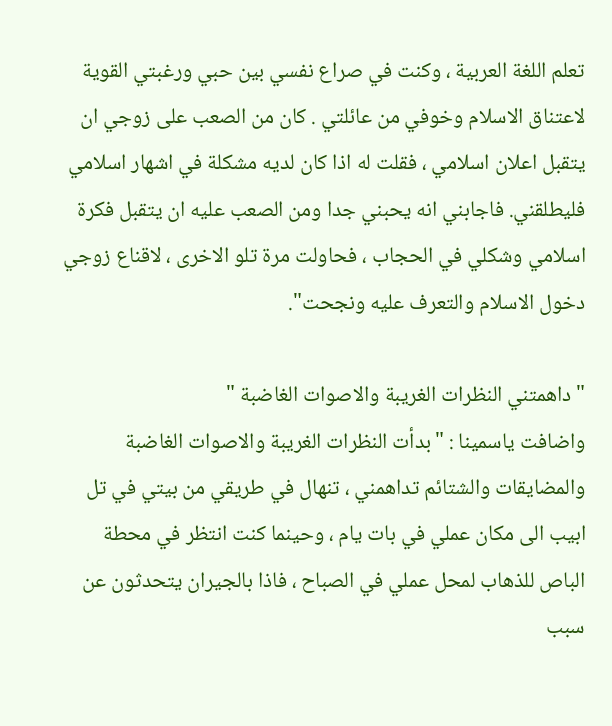تعلم اللغة العربية ، وكنت في صراع نفسي بين حبي ورغبتي القوية لاعتناق الاسلام وخوفي من عائلتي . كان من الصعب على زوجي ان يتقبل اعلان اسلامي ، فقلت له اذا كان لديه مشكلة في اشهار اسلامي فليطلقني. فاجابني انه يحبني جدا ومن الصعب عليه ان يتقبل فكرة اسلامي وشكلي في الحجاب ، فحاولت مرة تلو الاخرى ، لاقناع زوجي دخول الاسلام والتعرف عليه ونجحت".

" داهمتني النظرات الغريبة والاصوات الغاضبة "
واضافت ياسمينا : "بدأت النظرات الغريبة والاصوات الغاضبة والمضايقات والشتائم تداهمني ، تنهال في طريقي من بيتي في تل ابيب الى مكان عملي في بات يام ، وحينما كنت انتظر في محطة الباص للذهاب لمحل عملي في الصباح ، فاذا بالجيران يتحدثون عن سبب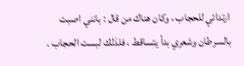ارتدائي للحجاب ، وكان هناك من قال : بانني اصبت بالسرطان وشعري بدأ يتساقط ، فلذلك لبست الحجاب .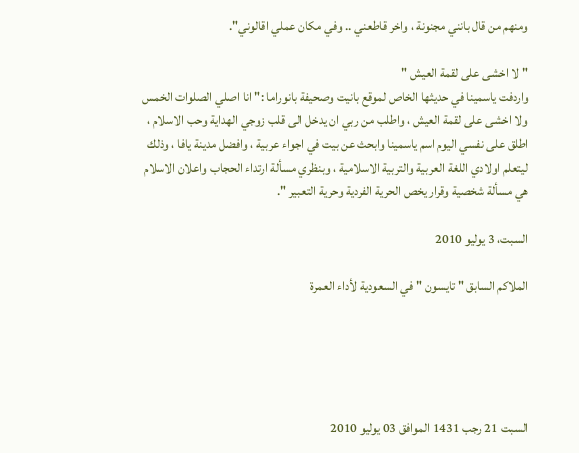ومنهم من قال بانني مجنونة ، واخر قاطعني .. وفي مكان عملي اقالوني".

" لا اخشى على لقمة العيش "
واردفت ياسمينا في حديثها الخاص لموقع بانيت وصحيفة بانوراما :" انا اصلي الصلوات الخمس ولا اخشى على لقمة العيش ، واطلب من ربي ان يدخل الى قلب زوجي الهداية وحب الاسلام ، اطلق على نفسي اليوم اسم ياسمينا وابحث عن بيت في اجواء عربية ، وافضل مدينة يافا ، وذلك ليتعلم اولادي اللغة العربية والتربية الاسلامية ، وبنظري مسألة ارتداء الحجاب واعلان الاسلام هي مسألة شخصية وقرار يخص الحرية الفردية وحرية التعبير ".

السبت، 3 يوليو 2010

الملاكم السابق " تايسون " في السعودية لأداء العمرة





السبت 21 رجب 1431 الموافق 03 يوليو 2010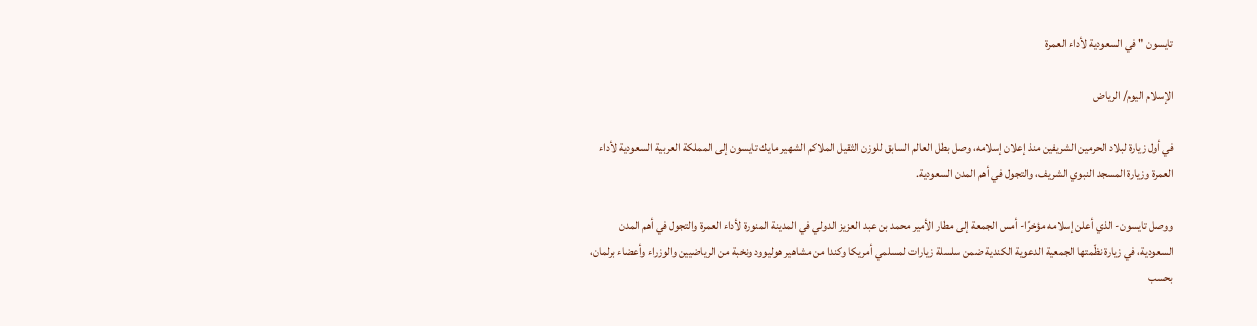تايسون " في السعودية لأداء العمرة

الإسلام اليوم/ الرياض

في أول زيارة لبلاد الحرمين الشريفين منذ إعلان إسلامه، وصل بطل العالم السابق للوزن الثقيل الملاكم الشهير مايك تايسون إلى المملكة العربية السعودية لأداء العمرة وزيارة المسجد النبوي الشريف، والتجول في أهم المدن السعودية.

ووصل تايسون- الذي أعلن إسلامه مؤخرًا- أمس الجمعة إلى مطار الأمير محمد بن عبد العزيز الدولي في المدينة المنورة لأداء العمرة والتجول في أهم المدن السعودية، في زيارة نظّمتها الجمعية الدعوية الكندية ضمن سلسلة زيارات لمسلمي أمريكا وكندا من مشاهير هوليوود ونخبة من الرياضيين والوزراء وأعضاء برلمان، بحسب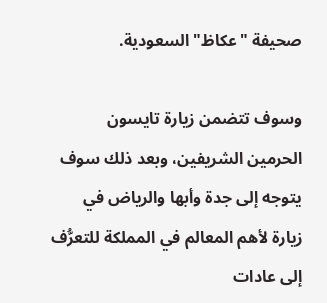صحيفة "عكاظ" السعودية.

وسوف تتضمن زيارة تايسون الحرمين الشريفين، وبعد ذلك سوف يتوجه إلى جدة وأبها والرياض في زيارة لأهم المعالم في المملكة للتعرُّف إلى عادات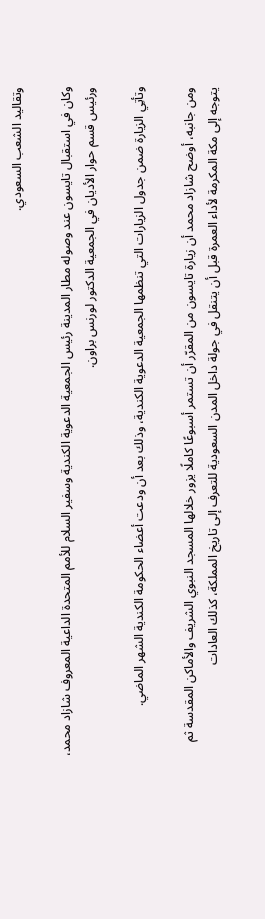وتقاليد الشعب السعودي.

وكان في استقبال تايسون عند وصوله مطار المدينة رئيس الجمعية الدعوية الكندية وسفير السلام للأمم المتحدة الداعية المعروف شازاد محمد، ورئيس قسم حوار الأديان في الجمعية الدكتور لورنس براون.

وتأتِي الزيارة ضمن جدول الزيارات التي تنظمها الجمعية الدعوية الكندية، وذلك بعد أن ودعت أعضاء الحكومة الكندية الشهر الماضي.

ومن جانبه، أوضح شازاد محمد أن زيارة تايسون من المقرّر أن تستمر أسبوعًا كاملًا يزور خلالها المسجد النبوي الشريف والأماكن المقدسة ثم يتوجه إلى مكة المكرمة لأداء العمرة قبل أن يتنقل في جولة داخل المدن السعودية للتعرف إلى تاريخ المملكة، كذلك العادات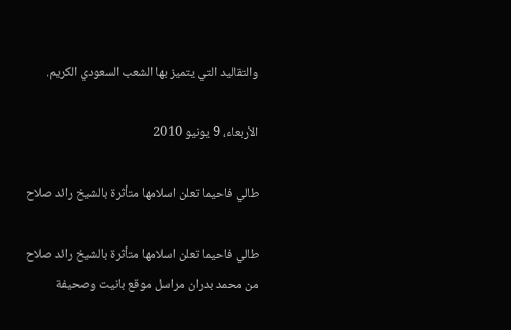والتقاليد التي يتميز بها الشعب السعودي الكريم.

الأربعاء، 9 يونيو 2010

طالي فاحيما تعلن اسلامها متأثرة بالشيخ رائد صلاح

طالي فاحيما تعلن اسلامها متأثرة بالشيخ رائد صلاح
من محمد بدران مراسل موقع بانيت وصحيفة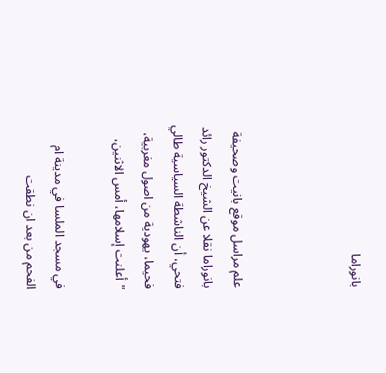بانوراما



علم مراسل موقع بانيت وصحيفة بانوراما نقلا عن الشيخ الدكتور رائد فتحي، أن الناشطة السياسية طالي فحيما، يهودية من اصول مغربية، "أعلنت إسلامها، أمس الاثنين،

في مسجد الملسا في مدينة ام الفحم من بعد ان نطقت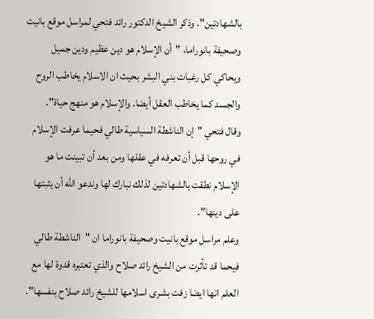بالشهادتين". وذكر الشيخ الدكتور رائد فتحي لمراسل موقع بانيت وصحيفة بانوراما، "أن الإسلام هو دين عظيم ودين جميل ويحاكي كل رغبات بني البشر بحيث ان الاسلام يخاطب الروح والجسد كما يخاطب العقل أيضا. والإسلام هو منهج حياة".
وقال فتحي "إن الناشطة السياسية طالي فحيما عرفت الإسلام في روحها قبل أن تعرفه في عقلها ومن بعد أن تبينت ما هو الإسلام نطقت بالشهادتين لذلك نبارك لها وندعو الله أن يثبتها على دينها".
وعلم مراسل موقع بانيت وصحيفة بانوراما ان "الناشطة طالي فيحما قد تأثرت من الشيخ رائد صلاح والذي تعتبره قدوة لها مع العلم انها ايضا زفت بشرى اسلامها للشيخ رائد صلاح بنفسها".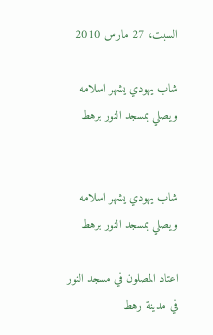السبت، 27 مارس 2010

شاب يهودي يشهر اسلامه ويصلي بمسجد النور برهط


شاب يهودي يشهر اسلامه ويصلي بمسجد النور برهط

اعتاد المصلون في مسجد النور في مدينة رهط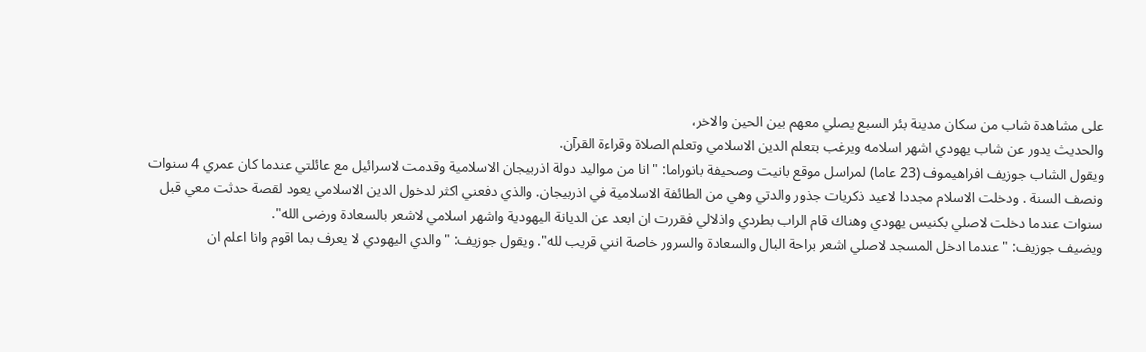على مشاهدة شاب من سكان مدينة بئر السبع يصلي معهم بين الحين والاخر،
والحديث يدور عن شاب يهودي اشهر اسلامه ويرغب بتعلم الدين الاسلامي وتعلم الصلاة وقراءة القرآن.
ويقول الشاب جوزيف افراهيموف (23 عاما) لمراسل موقع بانيت وصحيفة بانوراما: "انا من مواليد دولة اذربيجان الاسلامية وقدمت لاسرائيل مع عائلتي عندما كان عمري 4 سنوات ونصف السنة . ودخلت الاسلام مجددا لاعيد ذكريات جذور والدتي وهي من الطائفة الاسلامية في اذربيجان. والذي دفعني اكثر لدخول الدين الاسلامي يعود لقصة حدثت معي قبل سنوات عندما دخلت لاصلي بكنيس يهودي وهناك قام الراب بطردي واذلالي فقررت ان ابعد عن الديانة اليهودية واشهر اسلامي لاشعر بالسعادة ورضى الله".
ويضيف جوزيف: "عندما ادخل المسجد لاصلي اشعر براحة البال والسعادة والسرور خاصة انني قريب لله". ويقول جوزيف: "والدي اليهودي لا يعرف بما اقوم وانا اعلم ان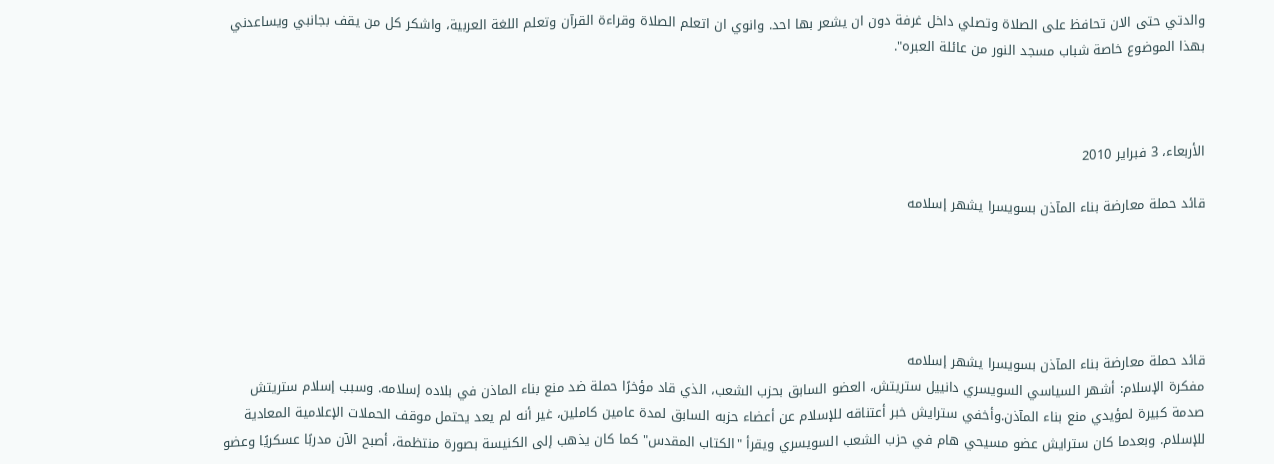والدتي حتى الان تحافظ على الصلاة وتصلي داخل غرفة دون ان يشعر بها احد. وانوي ان اتعلم الصلاة وقراءة القرآن وتعلم اللغة العربية، واشكر كل من يقف بجانبي ويساعدني بهذا الموضوع خاصة شباب مسجد النور من عائلة العبره".



الأربعاء، 3 فبراير 2010

قائد حملة معارضة بناء المآذن بسويسرا يشهر إسلامه





قائد حملة معارضة بناء المآذن بسويسرا يشهر إسلامه
مفكرة الإسلام: أشهر السياسي السويسري دانييل ستريتش، العضو السابق بحزب الشعب، الذي قاد مؤخرًا حملة ضد منع بناء الماذن في بلاده إسلامه. وسبب إسلام ستريتش صدمة كبيرة لمؤيدي منع بناء المآذن.وأخفي سترايش خبر أعتناقه للإسلام عن أعضاء حزبه السابق لمدة عامين كاملين، غير أنه لم يعد يحتمل موقف الحملات الإعلامية المعادية للإسلام. وبعدما كان سترايش عضو مسيحي هام في حزب الشعب السويسري ويقرأ "الكتاب المقدس" كما كان يذهب إلى الكنيسة بصورة منتظمة، أصبح الآن مدربًا عسكريًا وعضو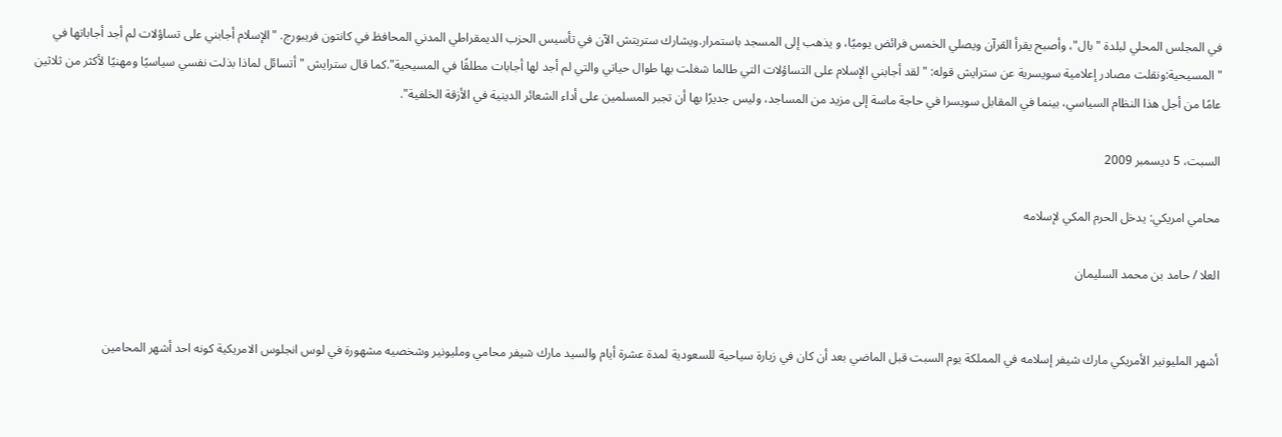في المجلس المحلي لبلدة "بال"، وأصبح يقرأ القرآن ويصلي الخمس فرائض يوميًا، و يذهب إلى المسجد باستمرار.ويشارك ستريتش الآن في تأسيس الحزب الديمقراطي المدني المحافظ في كانتون فريبورج. "الإسلام أجابني على تساؤلات لم أجد أجاباتها في "المسيحية:ونقلت مصادر إعلامية سويسرية عن سترايش قوله: "لقد أجابني الإسلام على التساؤلات التي طالما شغلت بها طوال حياتي والتي لم أجد لها أجابات مطلقًا في المسيحية".كما قال سترايش "أتسائل لماذا بذلت نفسي سياسيًا ومهنيًا لأكثر من ثلاثين عامًا من أجل هذا النظام السياسي، بينما في المقابل سويسرا في حاجة ماسة إلى مزيد من المساجد، وليس جديرًا بها أن تجبر المسلمين على أداء الشعائر الدينية في الأزقة الخلفية".

السبت، 5 ديسمبر 2009

محامي امريكي: يدخل الحرم المكي لإسلامه

العلا / حامد بن محمد السليمان


أشهر المليونير الأمريكي مارك شيفر إسلامه في المملكة يوم السبت قبل الماضي بعد أن كان في زيارة سياحية للسعودية لمدة عشرة أيام والسيد مارك شيفر محامي ومليونير وشخصيه مشهورة في لوس انجلوس الامريكية كونه احد أشهر المحامين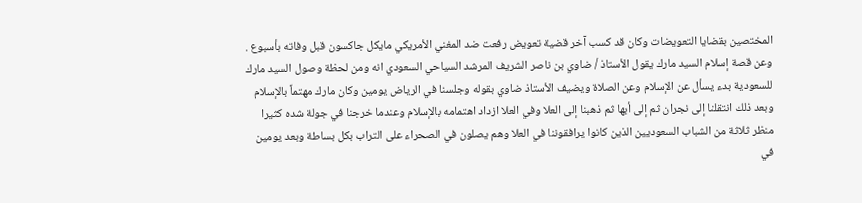المختصين بقضايا التعويضات وكان قد كسب آخر قضية تعويض رفعت ضد المغني الأمريكي مايكل جاكسون قبل وفاته بأسبوع .
وعن قصة إسلام السيد مارك يقول الأستاذ / ضاوي بن ناصر الشريف المرشد السياحي السعودي انه ومن لحظة وصول السيد مارك للسعودية بدء يسأل عن الإسلام وعن الصلاة ويضيف الأستاذ ضاوي بقوله وجلسنا في الرياض يومين وكان مارك مهتماً بالإسلام وبعد ذلك انتقلنا إلى نجران ثم إلى أبها ثم ذهبنا إلى العلا وفي العلا ازداد اهتمامه بالإسلام وعندما خرجنا في جولة شده كثيرا منظر ثلاثة من الشباب السعوديين الذين كانوا يرافقوننا في العلا وهم يصلون في الصحراء على التراب بكل بساطة وبعد يومين في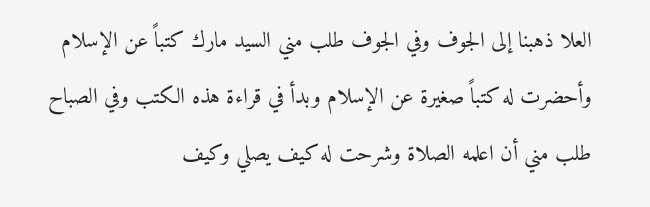العلا ذهبنا إلى الجوف وفي الجوف طلب مني السيد مارك كتباً عن الإسلام وأحضرت له كتباً صغيرة عن الإسلام وبدأ في قراءة هذه الكتب وفي الصباح طلب مني أن اعلمه الصلاة وشرحت له كيف يصلي وكيف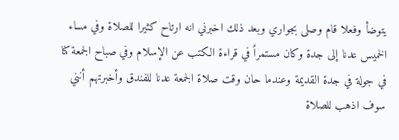يتوضأ وفعلا قام وصلى بجواري وبعد ذلك اخبرني انه ارتاح كثيرا للصلاة وفي مساء الخميس عدنا إلى جدة وكان مستمراً في قراءة الكتب عن الإسلام وفي صباح الجمعة كنا في جولة في جدة القديمة وعندما حان وقت صلاة الجمعة عدنا للفندق وأخبرتهم أنني سوف اذهب للصلاة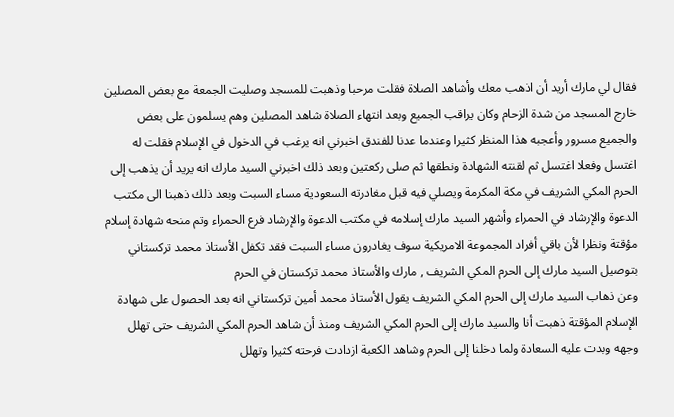فقال لي مارك أريد أن اذهب معك وأشاهد الصلاة فقلت مرحبا وذهبت للمسجد وصليت الجمعة مع بعض المصلين خارج المسجد من شدة الزحام وكان يراقب الجميع وبعد انتهاء الصلاة شاهد المصلين وهم يسلمون على بعض والجميع مسرور وأعجبه هذا المنظر كثيرا وعندما عدنا للفندق اخبرني انه يرغب في الدخول في الإسلام فقلت له اغتسل وفعلا اغتسل ثم لقنته الشهادة ونطقها ثم صلى ركعتين وبعد ذلك اخبرني السيد مارك انه يريد أن يذهب إلى الحرم المكي الشريف في مكة المكرمة ويصلي فيه قبل مغادرته السعودية مساء السبت وبعد ذلك ذهبنا الى مكتب الدعوة والإرشاد في الحمراء وأشهر السيد مارك إسلامه في مكتب الدعوة والإرشاد فرع الحمراء وتم منحه شهادة إسلام مؤقتة ونظرا لأن باقي أفراد المجموعة الامريكية سوف يغادرون مساء السبت فقد تكفل الأستاذ محمد تركستاني بتوصيل السيد مارك إلى الحرم المكي الشريف , مارك والأستاذ محمد تركستان في الحرم
وعن ذهاب السيد مارك إلى الحرم المكي الشريف يقول الأستاذ محمد أمين تركستاني انه بعد الحصول على شهادة الإسلام المؤقتة ذهبت أنا والسيد مارك إلى الحرم المكي الشريف ومنذ أن شاهد الحرم المكي الشريف حتى تهلل وجهه وبدت عليه السعادة ولما دخلنا إلى الحرم وشاهد الكعبة ازدادت فرحته كثيرا وتهلل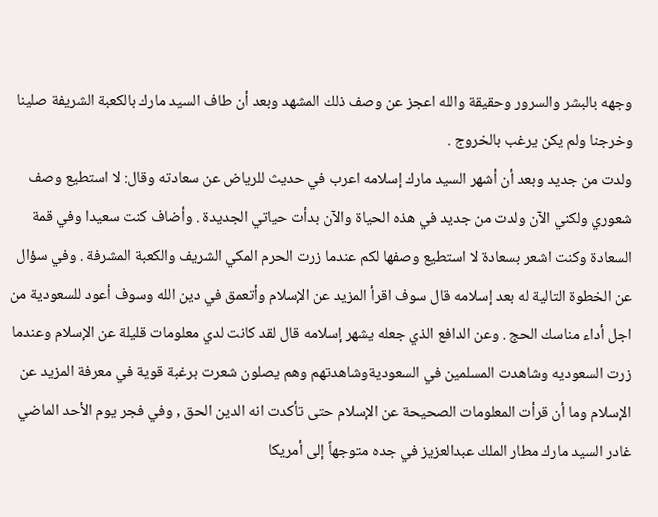وجهه بالبشر والسرور وحقيقة والله اعجز عن وصف ذلك المشهد وبعد أن طاف السيد مارك بالكعبة الشريفة صلينا وخرجنا ولم يكن يرغب بالخروج .
ولدت من جديد وبعد أن أشهر السيد مارك إسلامه اعرب في حديث للرياض عن سعادته وقال: لا استطيع وصف شعوري ولكني الآن ولدت من جديد في هذه الحياة والآن بدأت حياتي الجديدة . وأضاف كنت سعيدا وفي قمة السعادة وكنت اشعر بسعادة لا استطيع وصفها لكم عندما زرت الحرم المكي الشريف والكعبة المشرفة . وفي سؤال عن الخطوة التالية له بعد إسلامه قال سوف اقرأ المزيد عن الإسلام وأتعمق في دين الله وسوف أعود للسعودية من اجل أداء مناسك الحج . وعن الدافع الذي جعله يشهر إسلامه قال لقد كانت لدي معلومات قليلة عن الإسلام وعندما زرت السعوديه وشاهدت المسلمين في السعوديةوشاهدتهم وهم يصلون شعرت برغبة قوية في معرفة المزيد عن الإسلام وما أن قرأت المعلومات الصحيحة عن الإسلام حتى تأكدت انه الدين الحق , وفي فجر يوم الأحد الماضي غادر السيد مارك مطار الملك عبدالعزيز في جده متوجهاً إلى أمريكا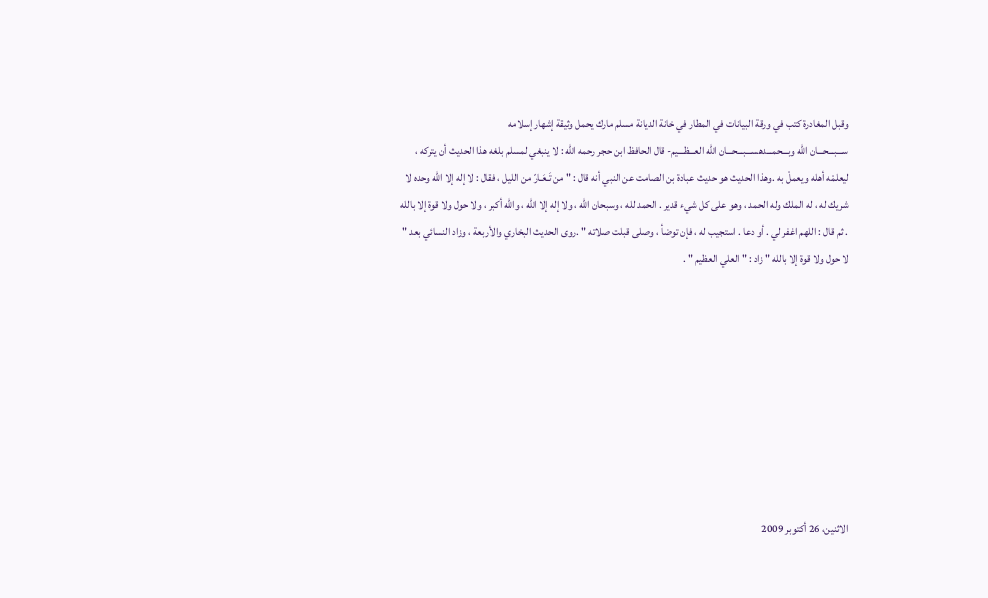وقبل المغادرة كتب في ورقة البيانات في المطار في خانة الديانة مسلم مارك يحمل وثيقة إشهار إسلامه
ســـبـــحـــان الله وبـــحمـــدهســـبـــحـــان الله العـــظـــيم- قال الحافظ ابن حجر رحمه الله : لا ينبغي لمسلم بلغه هذا الحديث أن يتركه ، ليعلمْه أهله ويعملْ به .وهذا الحديث هو حديث عبادة بن الصامت عن النبي أنه قال : " من تَـعَـارّ من الليل ، فقال : لا إله إلا الله وحده لا شريك له ، له الملك وله الحمد ، وهو على كل شيء قدير . الحمد لله ، وسبحان الله ، ولا إله إلا الله ، والله أكبر ، ولا حول ولا قوة إلا بالله . ثم قال : اللهم اغفر لي . أو دعا . استجيب له ، فإن توضأ ، وصلى قبلت صلاته " .روى الحديث البخاري والأربعة ، وزاد النسائي بعد " لا حول ولا قوة إلا بالله " زاد : " العلي العظيم " .









الاثنين، 26 أكتوبر 2009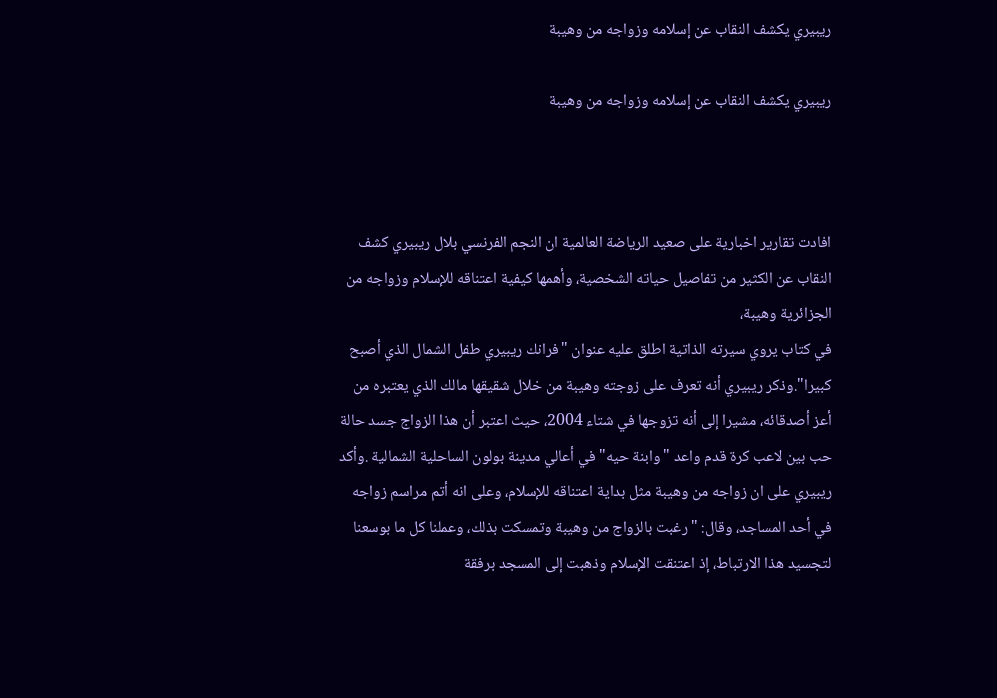ريبيري يكشف النقاب عن إسلامه وزواجه من وهيبة

ريبيري يكشف النقاب عن إسلامه وزواجه من وهيبة



افادت تقارير اخبارية على صعيد الرياضة العالمية ان النجم الفرنسي بلال ريبيري كشف النقاب عن الكثير من تفاصيل حياته الشخصية، وأهمها كيفية اعتناقه للإسلام وزواجه من الجزائرية وهيبة،
في كتاب يروي سيرته الذاتية اطلق عليه عنوان "فرانك ريبيري طفل الشمال الذي أصبح كبيرا".وذكر ريبيري أنه تعرف على زوجته وهيبة من خلال شقيقها مالك الذي يعتبره من أعز أصدقائه، مشيرا إلى أنه تزوجها في شتاء 2004، حيث اعتبر أن هذا الزواج جسد حالة حب بين لاعب كرة قدم واعد "وابنة حيه" في أعالي مدينة بولون الساحلية الشمالية .وأكد ريبيري على ان زواجه من وهيبة مثل بداية اعتناقه للإسلام، وعلى انه أتم مراسم زواجه في أحد المساجد، وقال: "رغبت بالزواج من وهيبة وتمسكت بذلك، وعملنا كل ما بوسعنا لتجسيد هذا الارتباط، إذ اعتنقت الإسلام وذهبت إلى المسجد برفقة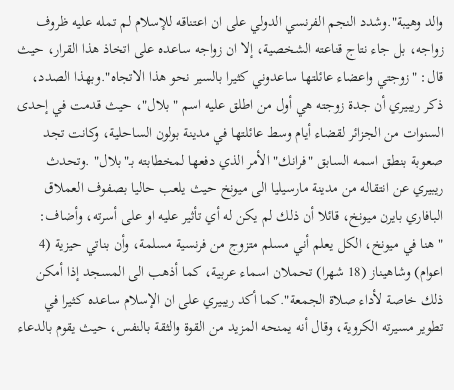والد وهيبة".وشدد النجم الفرنسي الدولي على ان اعتناقه للإسلام لم تمله عليه ظروف زواجه، بل جاء نتاج قناعته الشخصية، إلا ان زواجه ساعده على اتخاذ هذا القرار، حيث قال: "زوجتي واعضاء عائلتها ساعدوني كثيرا بالسير نحو هذا الاتجاه".وبهذا الصدد، ذكر ريبيري أن جدة زوجته هي أول من اطلق عليه اسم "بلال"، حيث قدمت في إحدى السنوات من الجزائر لقضاء أيام وسط عائلتها في مدينة بولون الساحلية، وكانت تجد صعوبة بنطق اسمه السابق "فرانك" الأمر الذي دفعها لمخطابته بـ"بلال" .وتحدث ريبيري عن انتقاله من مدينة مارسيليا الى ميونخ حيث يلعب حاليا بصفوف العملاق البافاري بايرن ميونخ، قائلا أن ذلك لم يكن له أي تأثير عليه او على أسرته، وأضاف: "هنا في ميونخ، الكل يعلم أني مسلم متزوج من فرنسية مسلمة، وأن بناتي حيزية (4 اعوام) وشاهيناز (18 شهرا) تحملان اسماء عربية، كما أذهب الى المسجد إذا أمكن ذلك خاصة لأداء صلاة الجمعة".كما أكد ريبيري على ان الإسلام ساعده كثيرا في تطوير مسيرته الكروية، وقال أنه يمنحه المزيد من القوة والثقة بالنفس، حيث يقوم بالدعاء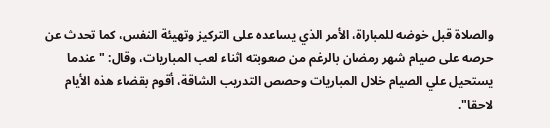والصلاة قبل خوضه للمباراة، الأمر الذي يساعده على التركيز وتهيئة النفس، كما تحدث عن حرصه على صيام شهر رمضان بالرغم من صعوبته اثناء لعب المباريات، وقال: "عندما يستحيل علي الصيام خلال المباريات وحصص التدريب الشاقة، أقوم بقضاء هذه الأيام لاحقا".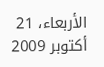الأربعاء، 21 أكتوبر 2009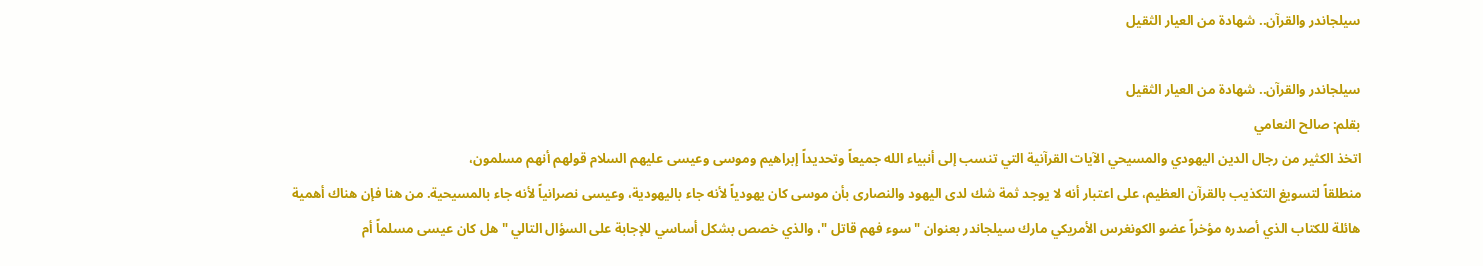سيلجاندر والقرآن.. شهادة من العيار الثقيل

سيلجاندر والقرآن.. شهادة من العيار الثقيل
بقلم: صالح النعامي
اتخذ الكثير من رجال الدين اليهودي والمسيحي الآيات القرآنية التي تنسب إلى أنبياء الله جميعاً وتحديداً إبراهيم وموسى وعيسى عليهم السلام قولهم أنهم مسلمون،
منطلقاً لتسويغ التكذيب بالقرآن العظيم، على اعتبار أنه لا يوجد ثمة شك لدى اليهود والنصارى بأن موسى كان يهودياً لأنه جاء باليهودية، وعيسى نصرانياً لأنه جاء بالمسيحية. من هنا فإن هناك أهمية هائلة للكتاب الذي أصدره مؤخراً عضو الكونغرس الأمريكي مارك سيلجاندر بعنوان " سوء فهم قاتل "، والذي خصص بشكل أساسي للإجابة على السؤال التالي " هل كان عيسى مسلماً أم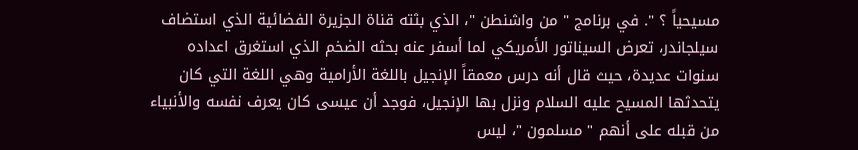مسيحياً ؟ ". في برنامج " من واشنطن "، الذي بثته قناة الجزيرة الفضائية الذي استضاف سيلجاندر، تعرض السيناتور الأمريكي لما أسفر عنه بحثه الضخم الذي استغرق اعداده سنوات عديدة، حيث قال أنه درس معمقاً الإنجيل باللغة الأرامية وهي اللغة التي كان يتحدثها المسيح عليه السلام ونزل بها الإنجيل، فوجد أن عيسى كان يعرف نفسه والأنبياء من قبله على أنهم " مسلمون "، ليس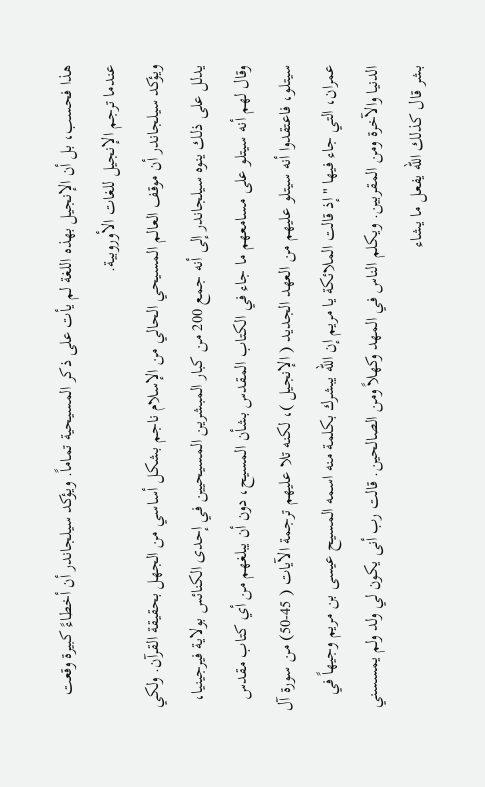هذا فحسب، بل أن الإنجيل بهذه اللغة لم يأت على ذكر المسيحية تماماً. ويؤكد سيلجاندر أن أخطاءً كبيرة وقعت عندما ترجم الإنجيل للغات الأوروبية.
ويؤكد سيلجاندر أن موقف العالم المسيحي الحالي من الإسلام ناجم بشكل أساسي من الجهل بحقيقة القرآن. ولكي يدلل على ذلك ينوه سيلجاندر إلى أنه جمع 200 من كبار المبشرين المسيحيين في إحدى الكنائس بولاية فيرجينيا، وقال لهم أنه سيتلو على مسامعهم ما جاء في الكتاب المقدس بشأن المسيح، دون أن يبلغهم من أي كتاب مقدس سيتلو، فاعتقدوا أنه سيتلو عليهم من العهد الجديد ( الإنجيل )، لكنه تلا عليهم ترجمة الآيات ( 45-50) من سورة آل عمران، التي جاء فيها " إذ قالت الملائكة يا مريم إن الله يبشرك بكلمة منه اسمه المسيح عيسى بن مريم وجيهاً في الدنيا والآخرة ومن المقربين. ويكلم الناس في المهد وكهلاً ومن الصالحين. قالت رب أنى يكون لي ولد ولم يمسسني بشر قال كذلك الله يفعل ما يشاء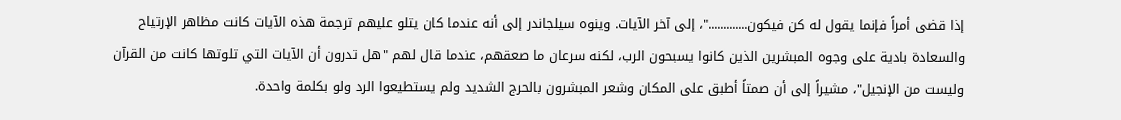إذا قضى أمراً فإنما يقول له كن فيكون............."، إلى آخر الآيات. وينوه سيلجاندر إلى أنه عندما كان يتلو عليهم ترجمة هذه الآيات كانت مظاهر الإرتياح والسعادة بادية على وجوه المبشرين الذين كانوا يسبحون الرب، لكنه سرعان ما صعقهم، عندما قال لهم "هل تدرون أن الآيات التي تلوتها كانت من القرآن وليست من الإنجيل"، مشيراً إلى أن صمتاً أطبق على المكان وشعر المبشرون بالحرج الشديد ولم يستطيعوا الرد ولو بكلمة واحدة.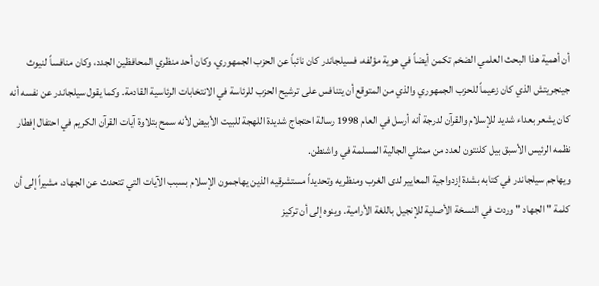أن أهمية هذا البحث العلمي الضخم تكمن أيضاً في هوية مؤلفه، فسيلجاندر كان نائباً عن الحزب الجمهوري، وكان أحد منظري المحافظين الجدد، وكان منافساً لنيوث جينجريتش الذي كان زعيماً للحزب الجمهوري والذي من المتوقع أن يتنافس على ترشيح الحزب للرئاسة في الانتخابات الرئاسية القادمة. وكما يقول سيلجاندر عن نفسه أنه كان يشعر بعداء شديد للإسلام والقرآن لدرجة أنه أرسل في العام 1998 رسالة احتجاج شديدة اللهجة للبيت الأبيض لأنه سمح بتلاوة آيات القرآن الكريم في احتفال إفطار نظمه الرئيس الأسبق بيل كلنتون لعدد من ممثلي الجالية المسلمة في واشنطن.
ويهاجم سيلجاندر في كتابه بشدة إزدواجية المعايير لدى الغرب ومنظريه وتحديداً مستشرقيه الذين يهاجمون الإسلام بسبب الآيات التي تتحدث عن الجهاد، مشيراً إلى أن كلمة " الجهاد " وردت في النسخة الأصلية للإنجيل باللغة الأرامية. وينوه إلى أن تركيز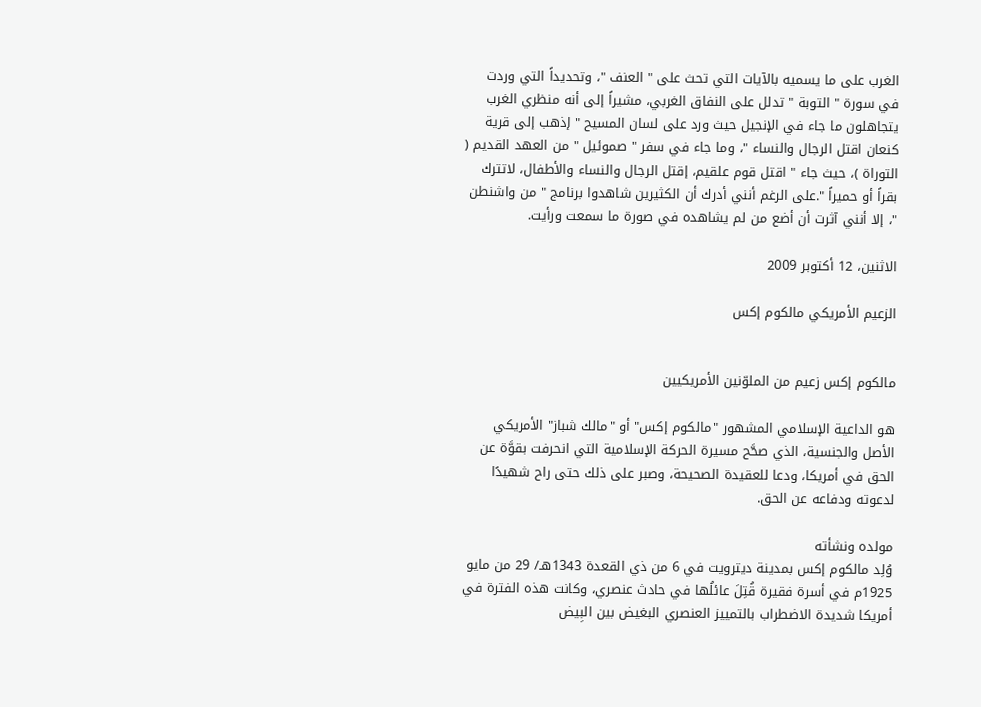الغرب على ما يسميه بالآيات التي تحث على " العنف "، وتحديداً التي وردت في سورة " التوبة " تدلل على النفاق الغربي، مشيراً إلى أنه منظري الغرب يتجاهلون ما جاء في الإنجيل حيث ورد على لسان المسيح " إذهب إلى قرية كنعان اقتل الرجال والنساء "، وما جاء في سفر " صموئيل " من العهد القديم ( التوراة )، حيث جاء " اقتل قوم علقيم، إقتل الرجال والنساء والأطفال، لاتترك بقراً أو حميراً ".على الرغم أنني أدرك أن الكثيرين شاهدوا برنامج " من واشنطن "، إلا أنني آثرت أن أضع من لم يشاهده في صورة ما سمعت ورأيت.

الاثنين، 12 أكتوبر 2009

الزعيم الأمريكي مالكوم إكس


مالكوم إكس زعيم من الملوّنين الأمريكيين

هو الداعية الإسلامي المشهور "مالكوم إكس" أو "مالك شباز" الأمريكي الأصل والجنسية، الذي صحَّح مسيرة الحركة الإسلامية التي انحرفت بقوَّة عن الحق في أمريكا، ودعا للعقيدة الصحيحة، وصبر على ذلك حتى راح شهيدًا لدعوته ودفاعه عن الحق.

مولده ونشأته
وُلِد مالكوم إكس بمدينة ديترويت في 6 من ذي القعدة 1343هـ/ 29 من مايو 1925م في أسرة فقيرة قُتِلَ عائلُها في حادث عنصري، وكانت هذه الفترة في أمريكا شديدة الاضطراب بالتمييز العنصري البغيض بين البِيض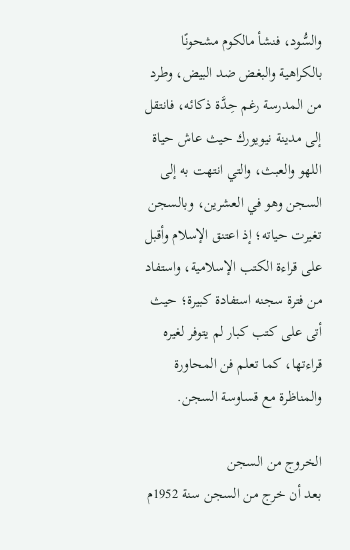والسُّود، فنشأ مالكوم مشحونًا بالكراهية والبغض ضد البيض، وطرد من المدرسة رغم حِدَّة ذكائه، فانتقل إلى مدينة نيويورك حيث عاش حياة اللهو والعبث، والتي انتهت به إلى السجن وهو في العشرين، وبالسجن تغيرت حياته؛ إذ اعتنق الإسلام وأقبل على قراءة الكتب الإسلامية، واستفاد من فترة سجنه استفادة كبيرة؛ حيث أتى على كتب كبار لم يتوفر لغيره قراءتها، كما تعلم فن المحاورة والمناظرة مع قساوسة السجن.

الخروج من السجن
بعد أن خرج من السجن سنة 1952م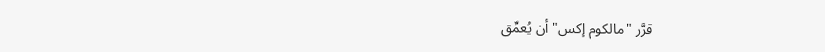قرَّر "مالكوم إكس" أن يُعمِّق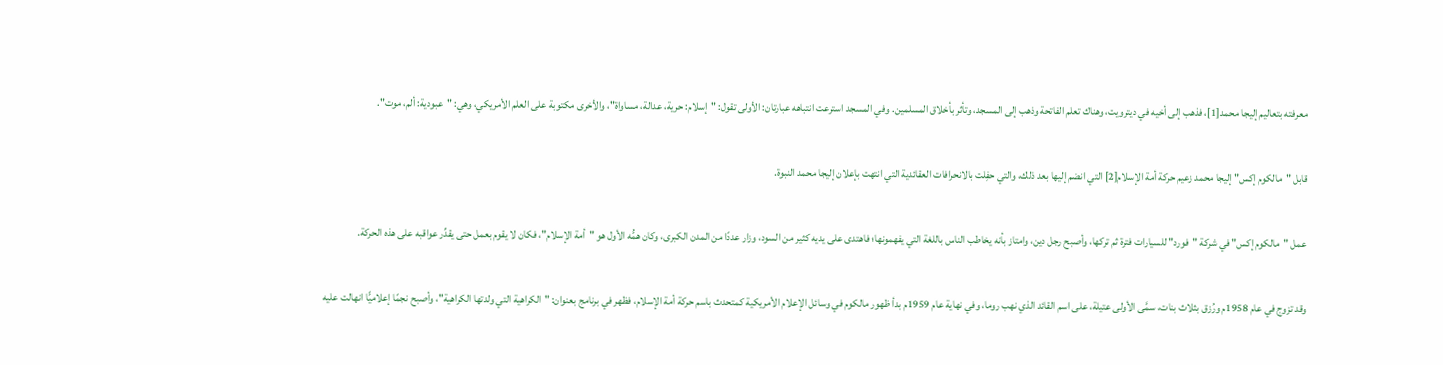معرفته بتعاليم إليجا محمد[1]، فذهب إلى أخيه في ديترويت، وهناك تعلم الفاتحة وذهب إلى المسجد، وتأثر بأخلاق المسلمين. وفي المسجد استرعت انتباهه عبارتان: الأولى تقول: "إسلام: حرية، عدالة، مساواة"، والأخرى مكتوبة على العلم الأمريكي، وهي: "عبودية: ألم، موت".

قابل "مالكوم إكس" إليجا محمد زعيم حركة أمة الإسلام[2] التي انضم إليها بعد ذلك، والتي حفِلت بالانحرافات العقائدية التي انتهت بإعلان إليجا محمد النبوة.

عمل "مالكوم إكس" في شركة "فورد" للسيارات فترة ثم تركها، وأصبح رجل دين، وامتاز بأنه يخاطب الناس باللغة التي يفهمونها؛ فاهتدى على يديه كثير من السود، وزار عددًا من المدن الكبرى، وكان همُّه الأول هو "أمة الإسلام"، فكان لا يقوم بعمل حتى يقدِّر عواقبه على هذه الحركة.

وقد تزوج في عام 1958م ورُزق بثلاث بنات، سمَّى الأولى عتيلة، على اسم القائد الذي نهب روما، وفي نهاية عام 1959م بدأ ظهور مالكوم في وسائل الإعلام الأمريكية كمتحدث باسم حركة أمة الإسلام، فظهر في برنامج بعنوان: "الكراهية التي ولدتها الكراهية"، وأصبح نجمًا إعلاميًّا انهالت عليه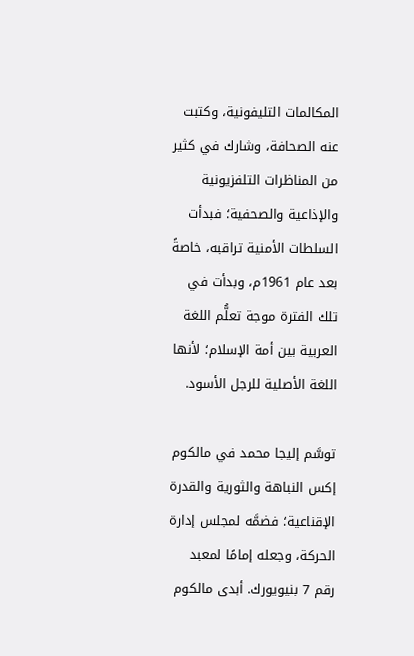المكالمات التليفونية، وكتبت عنه الصحافة، وشارك في كثير من المناظرات التلفزيونية والإذاعية والصحفية؛ فبدأت السلطات الأمنية تراقبه، خاصةً بعد عام 1961م، وبدأت في تلك الفترة موجة تعلُّم اللغة العربية بين أمة الإسلام؛ لأنها اللغة الأصلية للرجل الأسود.

توسَّم إليجا محمد في مالكوم إكس النباهة والثورية والقدرة الإقناعية؛ فضمَّه لمجلس إدارة الحركة، وجعله إمامًا لمعبد رقم 7 بنيويورك. أبدى مالكوم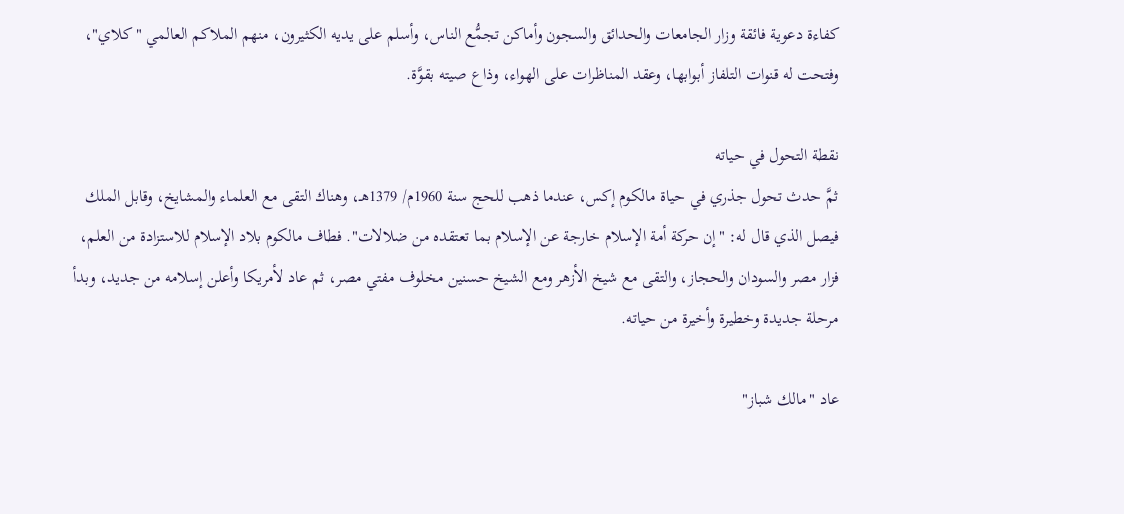كفاءة دعوية فائقة وزار الجامعات والحدائق والسجون وأماكن تجمُّع الناس، وأسلم على يديه الكثيرون، منهم الملاكم العالمي "كلاي"، وفتحت له قنوات التلفاز أبوابها، وعقد المناظرات على الهواء، وذاع صيته بقوَّة.

نقطة التحول في حياته
ثمَّ حدث تحول جذري في حياة مالكوم إكس، عندما ذهب للحج سنة 1960م/ 1379هـ، وهناك التقى مع العلماء والمشايخ، وقابل الملك فيصل الذي قال له: "إن حركة أمة الإسلام خارجة عن الإسلام بما تعتقده من ضلالات". فطاف مالكوم بلاد الإسلام للاستزادة من العلم، فزار مصر والسودان والحجاز، والتقى مع شيخ الأزهر ومع الشيخ حسنين مخلوف مفتي مصر، ثم عاد لأمريكا وأعلن إسلامه من جديد، وبدأ مرحلة جديدة وخطيرة وأخيرة من حياته.

عاد "مالك شباز"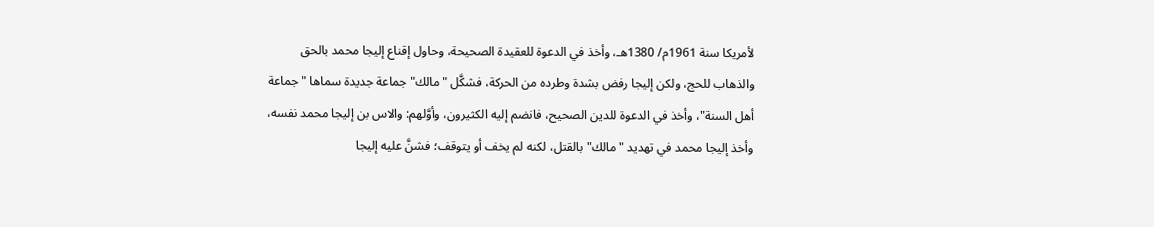لأمريكا سنة 1961م/ 1380هـ، وأخذ في الدعوة للعقيدة الصحيحة، وحاول إقناع إليجا محمد بالحق والذهاب للحج، ولكن إليجا رفض بشدة وطرده من الحركة، فشكَّل "مالك" جماعة جديدة سماها "جماعة أهل السنة"، وأخذ في الدعوة للدين الصحيح، فانضم إليه الكثيرون، وأوَّلهم: والاس بن إليجا محمد نفسه، وأخذ إليجا محمد في تهديد "مالك" بالقتل، لكنه لم يخف أو يتوقف؛ فشنَّ عليه إليجا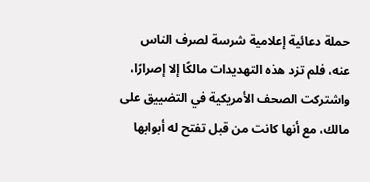حملة دعائية إعلامية شرسة لصرف الناس عنه، فلم تزد هذه التهديدات مالكًا إلا إصرارًا، واشتركت الصحف الأمريكية في التضييق على مالك، مع أنها كانت من قبل تفتح له أبوابها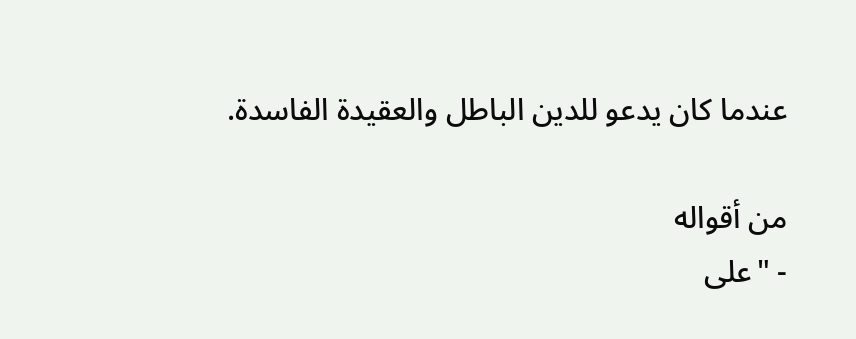عندما كان يدعو للدين الباطل والعقيدة الفاسدة.

من أقواله
- "على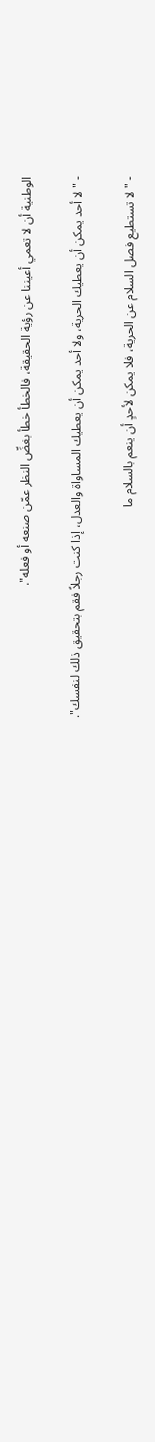الوطنية أن لا تعمي أعيننا عن رؤية الحقيقة، فالخطأ خطأ بغضِّ النظر عمّن صنعه أو فعله".

- "لا أحد يمكن أن يعطيك الحرية، ولا أحد يمكن أن يعطيك المساواة والعدل، إذا كنت رجلاً فقم بتحقيق ذلك لنفسك".

- "لا تستطيع فصل السلام عن الحرية، فلا يمكن لأحدٍ أن ينعم بالسلام ما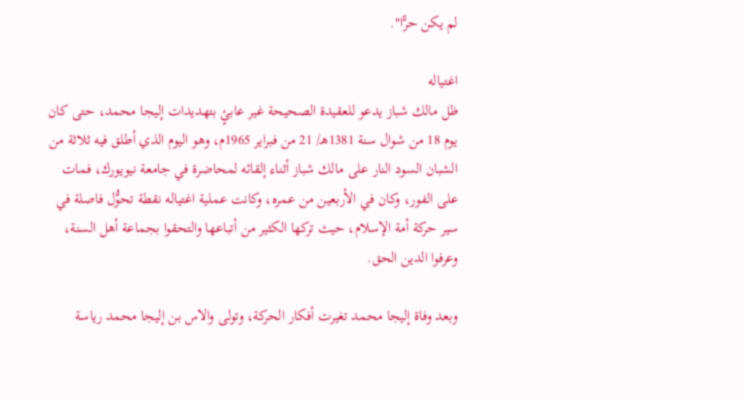لم يكن حرًّا".

اغتياله
ظل مالك شباز يدعو للعقيدة الصحيحة غير عابئٍ بتهديدات إليجا محمد، حتى كان يوم 18 من شوال سنة 1381هـ/ 21 من فبراير 1965م، وهو اليوم الذي أطلق فيه ثلاثة من الشبان السود النار على مالك شباز أثناء إلقائه لمحاضرة في جامعة نيويورك، فمات على الفور، وكان في الأربعين من عمره، وكانت عملية اغتياله نقطة تحوُّل فاصلة في سير حركة أمة الإسلام، حيث تركها الكثير من أتباعها والتحقوا بجماعة أهل السنة، وعرفوا الدين الحق.

وبعد وفاة إليجا محمد تغيرت أفكار الحركة، وتولى والاس بن إليجا محمد رياسة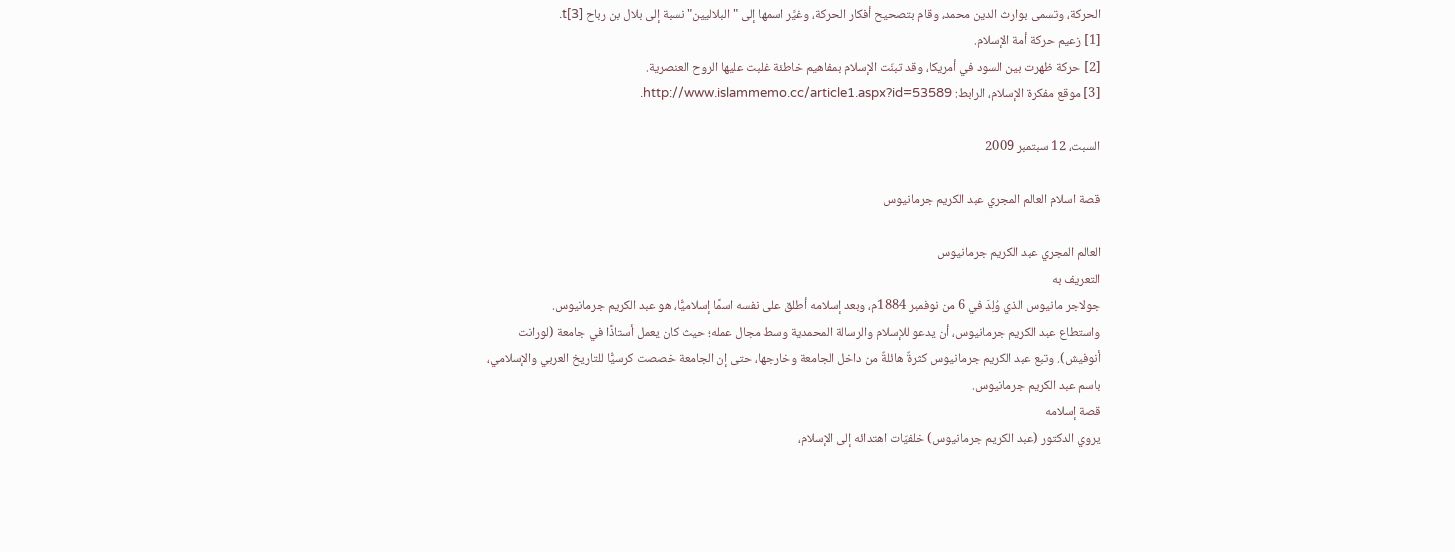الحركة، وتسمى بوارث الدين محمد، وقام بتصحيح أفكار الحركة، وغيَّر اسمها إلى "البلاليين" نسبة إلى بلال بن رباح t[3].
[1] زعيم حركة أمة الإسلام.
[2] حركة ظهرت بين السود في أمريكا، وقد تبنّت الإسلام بمفاهيم خاطئة غلبت عليها الروح العنصرية.
[3] موقع مفكرة الإسلام، الرابط: http://www.islammemo.cc/article1.aspx?id=53589.

السبت، 12 سبتمبر 2009

قصة اسلام العالم المجري عبد الكريم جرمانيوس

العالم المجري عبد الكريم جرمانيوس
التعريف به
جولاجر مانيوس الذي وُلِدَ في 6 من نوفمبر 1884م، وبعد إسلامه أطلق على نفسه اسمًا إسلاميًّا، هو عبد الكريم جرمانيوس.
واستطاع عبد الكريم جرمانيوس، أن يدعو للإسلام والرسالة المحمدية وسط مجال عمله؛ حيث كان يعمل أستاذًا في جامعة (لورانت أنوفيش). وتبع عبد الكريم جرمانيوس كثرةٌ هائلةٌ من داخل الجامعة وخارجها، حتى إن الجامعة خصصت كرسيًّا للتاريخ العربي والإسلامي، باسم عبد الكريم جرمانيوس.
قصة إسلامه
يروي الدكتور (عبد الكريم جرمانيوس) خلفيّات اهتدائه إلى الإسلام،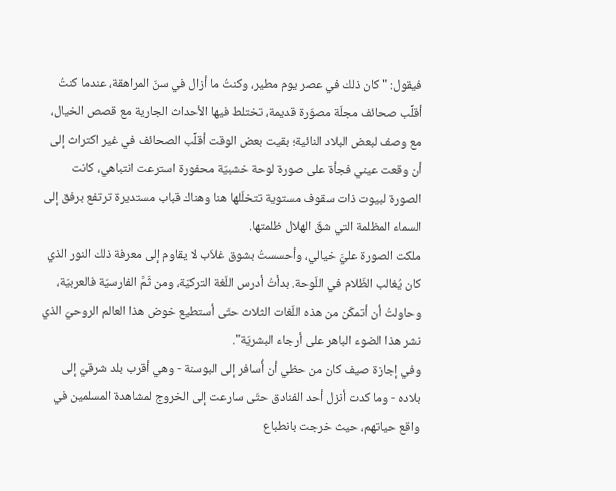فيقول: "كان ذلك في عصر يوم مطير، وكنتُ ما أزال في سنّ المراهقة، عندما كنتُ أقلِّب صحائف مجلّة مصوّرة قديمة، تختلط فيها الأحداث الجارية مع قصص الخيال، مع وصف لبعض البلاد النائية؛ بقيت بعض الوقت أقلِّب الصحائف في غير اكتراث إلى أن وقعت عيني فجأة على صورة لوحة خشبيّة محفورة استرعت انتباهي، كانت الصورة لبيوت ذات سقوف مستوية تتخلّلها هنا وهناك قباب مستديرة ترتفع برفق إلى السماء المظلمة التي شقّ الهلال ظلمتها.
ملكت الصورة عليَّ خيالي، وأحسستُ بشوق غلاّب لا يقاوم إلى معرفة ذلك النور الذي كان يُغالب الظّلام في اللّوحة. بدأتُ أدرس اللّغة التركيّة، ومن ثَمَّ الفارسيّة فالعربيّة، وحاولتُ أن أتمكّن من هذه اللّغات الثلاث حتّى أستطيع خوض هذا العالم الروحيّ الذي نشر هذا الضوء الباهر على أرجاء البشريّة".
وفي إجازة صيف كان من حظي أن أُسافر إلى البوسنة - وهي أقرب بلد شرقيّ إلى بلاده - وما كدت أنزل أحد الفنادق حتّى سارعت إلى الخروج لمشاهدة المسلمين في واقع حياتهم، حيث خرجت بانطباع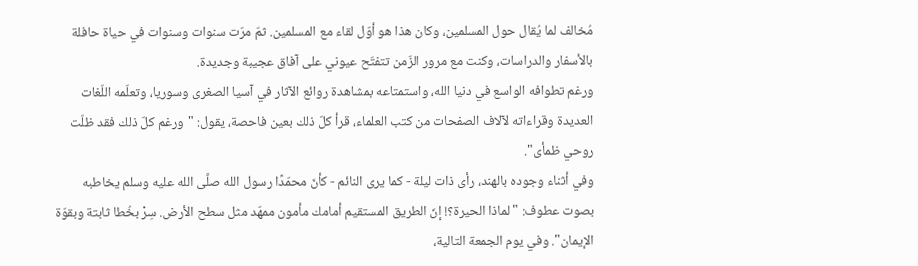مُخالف لما يُقال حول المسلمين، وكان هذا هو أوّل لقاء مع المسلمين. ثمّ مرّت سنوات وسنوات في حياة حافلة بالأسفار والدراسات، وكنت مع مرور الزّمن تتفتّح عيوني على آفاق عجيبة وجديدة.
ورغم تطوافه الواسع في دنيا الله، واستمتاعه بمشاهدة روائع الآثار في آسيا الصغرى وسوريا، وتعلّمه اللّغات العديدة وقراءاته لآلاف الصفحات من كتب العلماء، قرأ كلّ ذلك بعين فاحصة، يقول: "ورغم كلّ ذلك فقد ظلّت روحي ظمأى".
وفي أثناء وجوده بالهند، رأى ذات ليلة - كما يرى النائم - كأنّ محمّدًا رسول الله صلَّى الله عليه وسلم يخاطبه بصوت عطوف: "لماذا الحيرة؟! إنّ الطريق المستقيم أمامك مأمون ممهّد مثل سطح الأرض. سِرْ بخُطا ثابتة وبقوّة الإيمان". وفي يوم الجمعة التالية،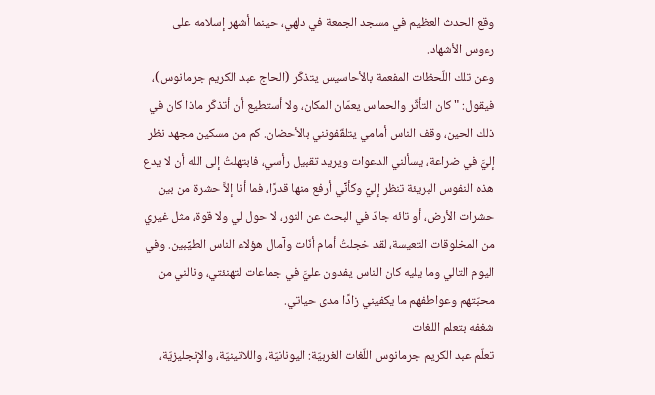وقع الحدث العظيم في مسجد الجمعة في دلهي، حينما أشهر إسلامه على رءوس الأشهاد.
وعن تلك اللّحظات المفعمة بالأحاسيس يتذكّر (الحاج عبد الكريم جرمانوس)، فيقول: "كان التأثّر والحماس يعمّان المكان، ولا أستطيع أن أتذكّر ماذا كان في ذلك الحين، وقف الناس أمامي يتلقّفونني بالأحضان. كم من مسكين مجهد نظر إليَّ في ضراعة، يسألني الدعوات ويريد تقبيل رأسي، فابتهلتُ إلى الله أن لا يدع هذه النفوس البريئة تنظر إليِّ وكأنِّي أرفع منها قدرًا، فما أنا إلاَّ حشرة من بين حشرات الأرض، أو تائه جادّ في البحث عن النور، لا حول لي ولا قوة، مثل غيري من المخلوقات التعيسة، لقد خجلتُ أمام أنّات وآمال هؤلاء الناس الطيِّبين. وفي اليوم التالي وما يليه كان الناس يفدون عليَّ في جماعات لتهنئتي، ونالني من محبّتهم وعواطفهم ما يكفيني زادًا مدى حياتي.
شغفه بتعلم اللغات
تعلّم عبد الكريم جرمانوس اللّغات الغربيّة: اليونانيّة، واللاتينيّة، والإنجليزيّة،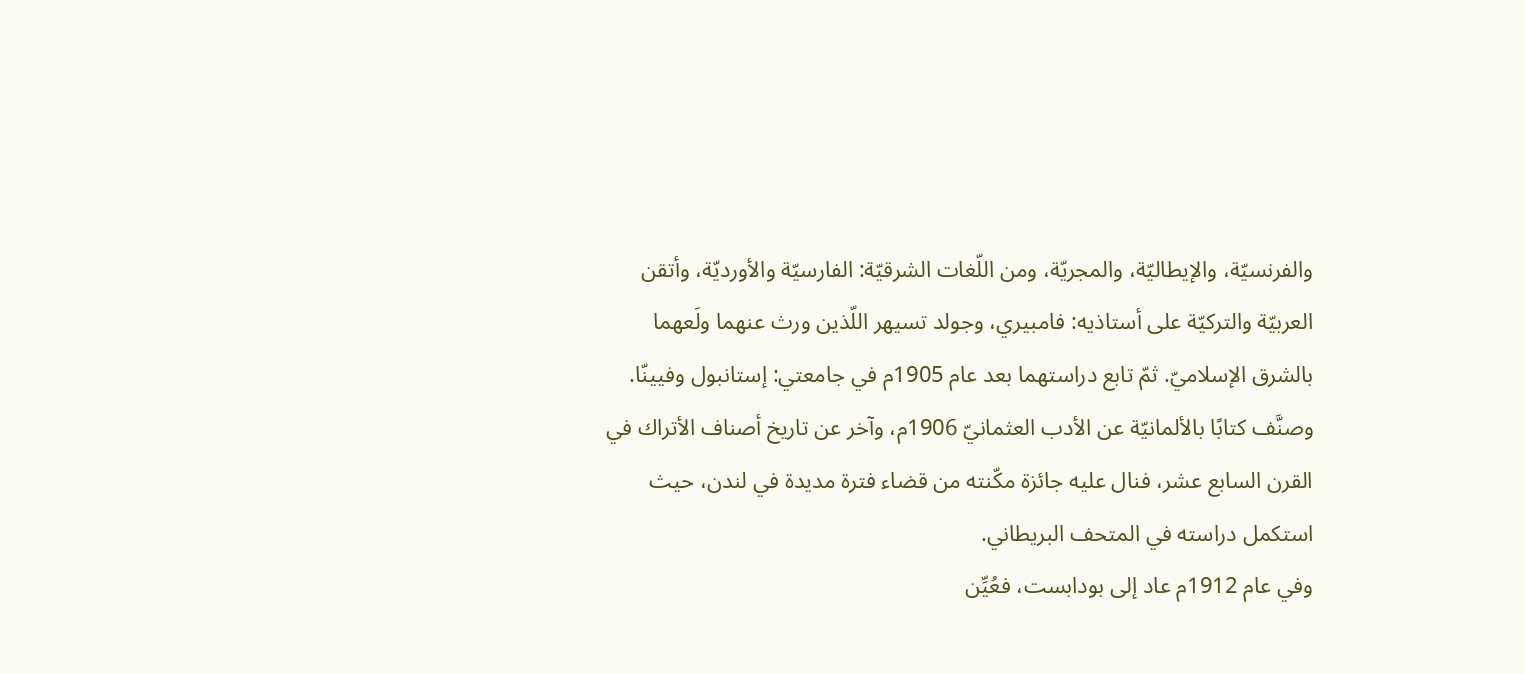والفرنسيّة، والإيطاليّة، والمجريّة، ومن اللّغات الشرقيّة: الفارسيّة والأورديّة، وأتقن العربيّة والتركيّة على أستاذيه: فامبيري، وجولد تسيهر اللّذين ورث عنهما ولَعهما بالشرق الإسلاميّ. ثمّ تابع دراستهما بعد عام 1905م في جامعتي: إستانبول وفيينّا. وصنَّف كتابًا بالألمانيّة عن الأدب العثمانيّ 1906م، وآخر عن تاريخ أصناف الأتراك في القرن السابع عشر، فنال عليه جائزة مكّنته من قضاء فترة مديدة في لندن، حيث استكمل دراسته في المتحف البريطاني.
وفي عام 1912م عاد إلى بودابست، فعُيِّن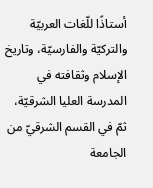أستاذًا للّغات العربيّة والتركيّة والفارسيّة، وتاريخ الإسلام وثقافته في المدرسة العليا الشرقيّة، ثمّ في القسم الشرقيّ من الجامعة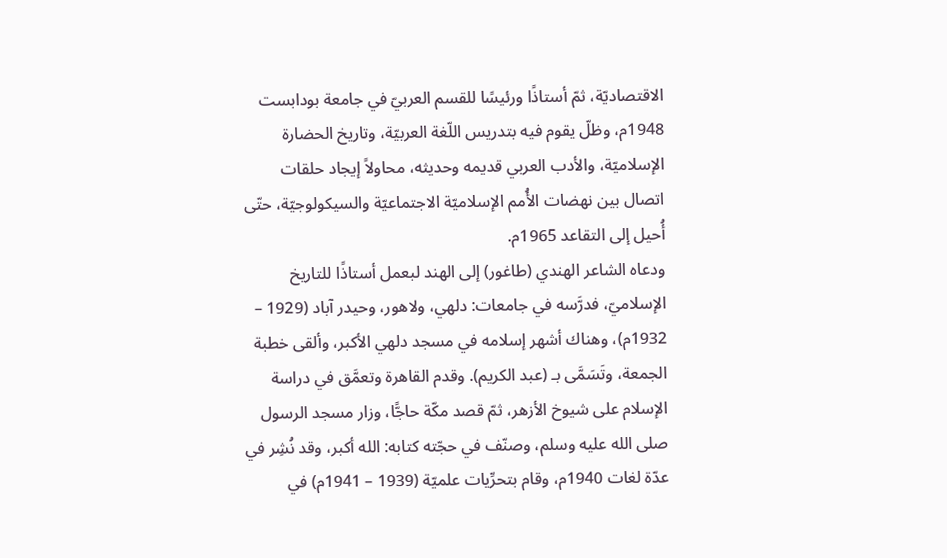الاقتصاديّة، ثمّ أستاذًا ورئيسًا للقسم العربيّ في جامعة بودابست 1948م، وظلّ يقوم فيه بتدريس اللّغة العربيّة، وتاريخ الحضارة الإسلاميّة، والأدب العربي قديمه وحديثه، محاولاً إيجاد حلقات اتصال بين نهضات الأُمم الإسلاميّة الاجتماعيّة والسيكولوجيّة، حتّى أُحيل إلى التقاعد 1965م.
ودعاه الشاعر الهندي (طاغور) إلى الهند لبعمل أستاذًا للتاريخ الإسلاميّ، فدرَّسه في جامعات: دلهي، ولاهور، وحيدر آباد (1929 – 1932م)، وهناك أشهر إسلامه في مسجد دلهي الأكبر، وألقى خطبة الجمعة، وتَسَمَّى بـ‍ (عبد الكريم). وقدم القاهرة وتعمَّق في دراسة الإسلام على شيوخ الأزهر، ثمّ قصد مكّة حاجًّا، وزار مسجد الرسول صلى الله عليه وسلم، وصنّف في حجّته كتابه: الله أكبر، وقد نُشِر في عدّة لغات 1940م، وقام بتحرِّيات علميّة (1939 – 1941م) في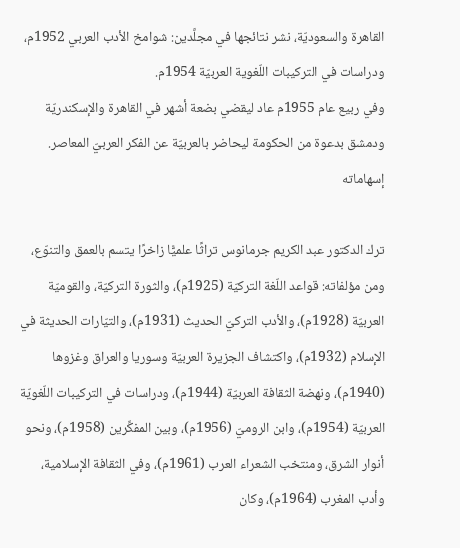القاهرة والسعوديّة، نشر نتائجها في مجلَّدين: شوامخ الأدب العربي 1952م، ودراسات في التركيبات اللّغوية العربيّة 1954م.
وفي ربيع عام 1955م عاد ليقضي بضعة أشهر في القاهرة والإسكندريّة ودمشق بدعوة من الحكومة ليحاضر بالعربيّة عن الفكر العربيّ المعاصر.
إسهاماته

ترك الدكتور عبد الكريم جرمانوس تراثًا علميًّا زاخرًا يتسم بالعمق والتنوّع، ومن مؤلفاته: قواعد اللّغة التركيّة (1925م)، والثورة التركيّة، والقوميّة العربيّة (1928م)، والأدب التركيّ الحديث (1931م)، والتيّارات الحديثة في الإسلام (1932م)، واكتشاف الجزيرة العربيّة وسوريا والعراق وغزوها (1940م)، ونهضة الثقافة العربيّة (1944م)، ودراسات في التركيبات اللّغويّة العربيّة (1954م)، وابن الروميّ (1956م)، وبين المفكِّرين (1958م)، ونحو أنوار الشرق، ومنتخب الشعراء العرب (1961م)، وفي الثقافة الإسلامية، وأدب المغرب (1964م)، وكان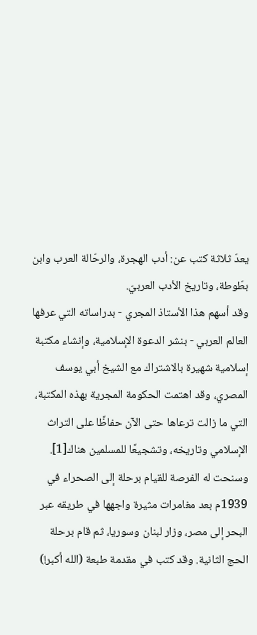يعدّ ثلاثة كتب عن: أدب الهجرة، والرحّالة العرب وابن بطّوطة، وتاريخ الأدب العربيّ.
وقد أسهم هذا الأستاذ المجري - بدراساته التي عرفها العالم العربي - بنشر الدعوة الإسلامية، وإنشاء مكتبة إسلامية شهيرة بالاشتراك مع الشيخ أبي يوسف المصري، وقد اهتمت الحكومة المجرية بهذه المكتبة، التي ما زالت ترعاها حتى الآن حفاظًا على التراث الإسلامي وتاريخه، وتشجيعًا للمسلمين هناك[1].
وسنحت له الفرصة للقيام برحلة إلى الصحراء في 1939م بعد مغامرات مثيرة واجهها في طريقه عبر البحر إلى مصر، وزار لبنان وسوريا، ثم قام برحلة الحج الثانية. وقد كتب في مقدمة طبعة (الله أكبر!)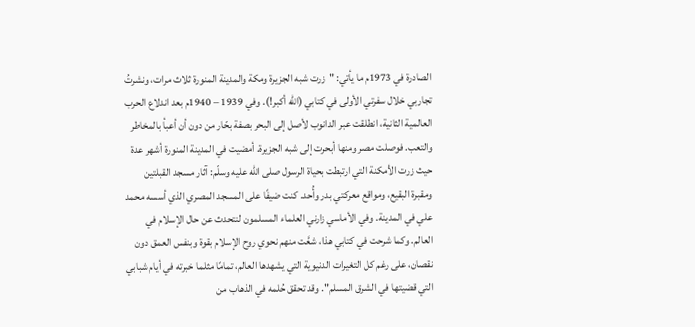الصادرة في 1973م ما يأتي: "زرت شبه الجزيرة ومكة والمدينة المنورة ثلاث مرات، ونشرتُ تجاربي خلال سفرتي الأولى في كتابي (الله أكبر!). وفي 1939 – 1940م بعد اندلاع الحرب العالمية الثانية، انطلقت عبر الدانوب لأصل إلى البحر بصفة بحّار من دون أن أعبأ بالمخاطر والتعب. فوصلت مصر ومنها أبحرت إلى شبه الجزيرة. أمضيت في المدينة المنورة أشهر عدة حيث زرت الأمكنة التي ارتبطت بحياة الرسول صلى الله عليه وسلّم: آثار مسجد القبلتين ومقبرة البقيع، ومواقع معركتي بدر وأُحد. كنت ضيفًا على المسجد المصري الذي أسسه محمد علي في المدينة. وفي الأماسي زارني العلماء المسلمون لنتحدث عن حال الإسلام في العالم. وكما شرحت في كتابي هذا، شعَّت منهم نحوي روح الإسلام بقوة وبنفس العمق دون نقصان، على رغم كل التغيرات الدنيوية التي يشهدها العالم، تمامًا مثلما خبرته في أيام شبابي التي قضيتها في الشرق المسلم". وقد تحقق حُلمه في الذهاب من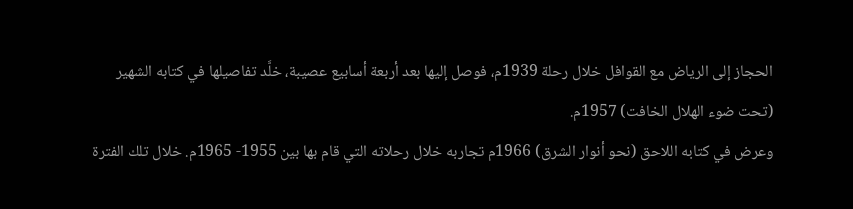الحجاز إلى الرياض مع القوافل خلال رحلة 1939م، فوصل إليها بعد أربعة أسابيع عصيبة، خلَّد تفاصيلها في كتابه الشهير (تحت ضوء الهلال الخافت) 1957م.
وعرض في كتابه اللاحق (نحو أنوار الشرق) 1966م تجاربه خلال رحلاته التي قام بها بين 1955- 1965م. خلال تلك الفترة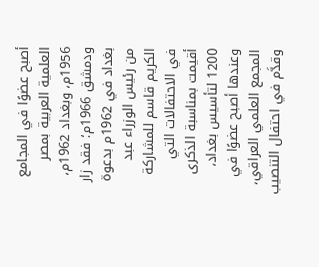أصبح عضوًا في المجامع العلمية العربية بمصر 1956م، وبغداد 1962م، ودمشق 1966م؛ فقد زار بغداد في 1962م بدعوة من رئيس الوزراء عبد الكريم قاسم للمشاركة في الاحتفالات التي أقيمت بمناسبة الذكرى 1200 لتأسيس بغداد، وعندها أصبح عضوًا في المجمع العلمي العراقي، وقدَّم في احتفال التنصيب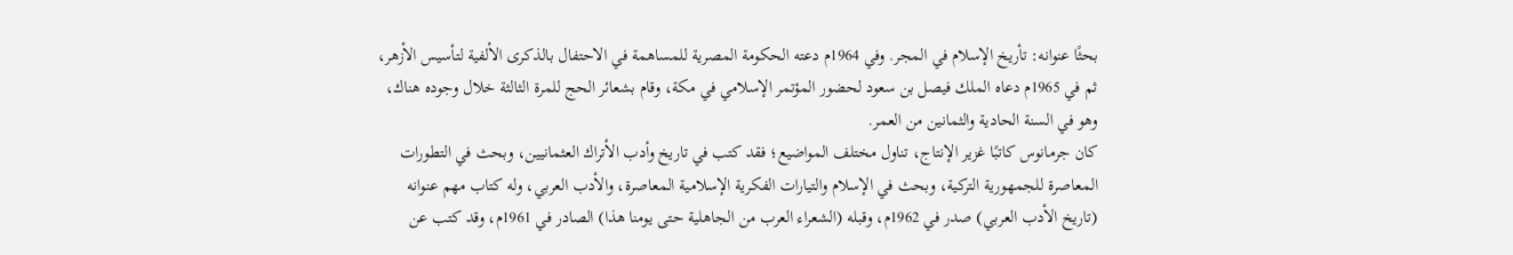بحثًا عنوانه: تأريخ الإسلام في المجر. وفي 1964م دعته الحكومة المصرية للمساهمة في الاحتفال بالذكرى الألفية لتأسيس الأزهر، ثم في 1965م دعاه الملك فيصل بن سعود لحضور المؤتمر الإسلامي في مكة، وقام بشعائر الحج للمرة الثالثة خلال وجوده هناك، وهو في السنة الحادية والثمانين من العمر.
كان جرمانوس كاتبًا غزير الإنتاج، تناول مختلف المواضيع؛ فقد كتب في تاريخ وأدب الأتراك العثمانيين، وبحث في التطورات المعاصرة للجمهورية التركية، وبحث في الإسلام والتيارات الفكرية الإسلامية المعاصرة، والأدب العربي، وله كتاب مهم عنوانه (تاريخ الأدب العربي) صدر في 1962م، وقبله (الشعراء العرب من الجاهلية حتى يومنا هذا) الصادر في 1961م، وقد كتب عن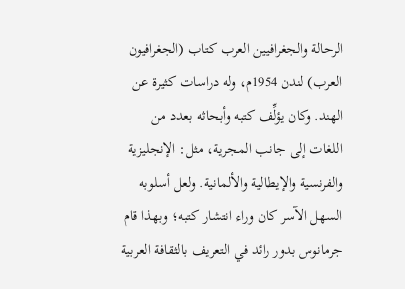الرحالة والجغرافيين العرب كتاب (الجغرافيون العرب) لندن 1954م، وله دراسات كثيرة عن الهند. وكان يؤلِّف كتبه وأبحاثه بعدد من اللغات إلى جانب المجرية، مثل: الإنجليزية والفرنسية والإيطالية والألمانية. ولعل أسلوبه السهل الآسر كان وراء انتشار كتبه؛ وبهذا قام جرمانوس بدور رائد في التعريف بالثقافة العربية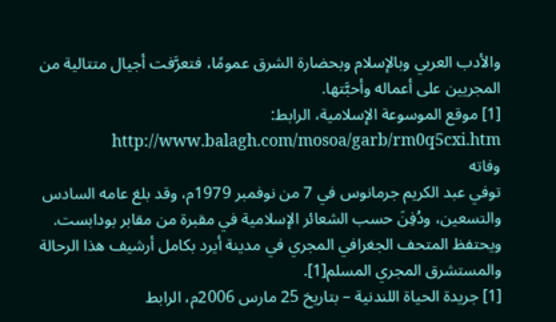والأدب العربي وبالإسلام وبحضارة الشرق عمومًا، فتعرَّفت أجيال متتالية من المجريين على أعماله وأحبَّتها.
[1] موقع الموسوعة الإسلامية، الرابط: http://www.balagh.com/mosoa/garb/rm0q5cxi.htm
وفاته
توفي عبد الكريم جرمانوس في 7 من نوفمبر 1979م، وقد بلغ عامه السادس والتسعين، ودُفِنَ حسب الشعائر الإسلامية في مقبرة من مقابر بودابست. ويحتفظ المتحف الجغرافي المجري في مدينة أيرد بكامل أرشيف هذا الرحالة والمستشرق المجري المسلم[1].
[1] جريدة الحياة اللندنية – بتاريخ 25 مارس 2006م، الرابط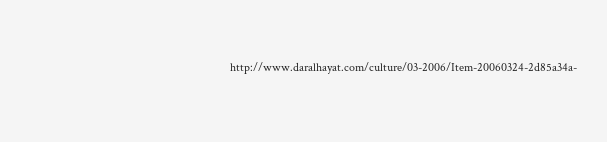http://www.daralhayat.com/culture/03-2006/Item-20060324-2d85a34a-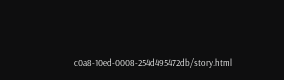c0a8-10ed-0008-254d495472db/story.html